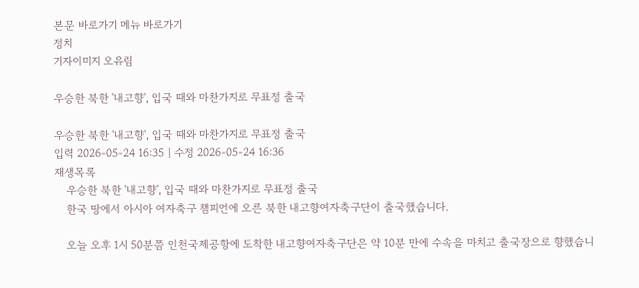본문 바로가기 메뉴 바로가기
정치
기자이미지 오유림

우승한 북한 '내고향', 입국 때와 마찬가지로 무표정 출국

우승한 북한 '내고향', 입국 때와 마찬가지로 무표정 출국
입력 2026-05-24 16:35 | 수정 2026-05-24 16:36
재생목록
    우승한 북한 '내고향', 입국 때와 마찬가지로 무표정 출국
    한국 땅에서 아시아 여자축구 챔피언에 오른 북한 내고향여자축구단이 출국했습니다.

    오늘 오후 1시 50분쯤 인천국제공항에 도착한 내고향여자축구단은 약 10분 만에 수속을 마치고 출국장으로 향했습니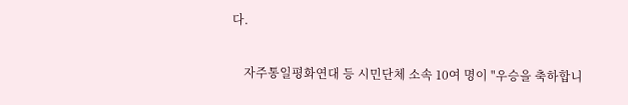다.

    자주통일평화연대 등 시민단체 소속 10여 명이 "우승을 축하합니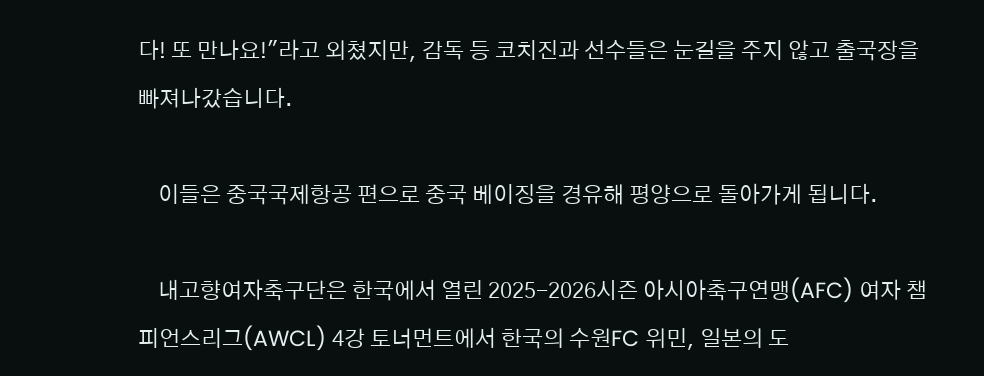다! 또 만나요!"라고 외쳤지만, 감독 등 코치진과 선수들은 눈길을 주지 않고 출국장을 빠져나갔습니다.

    이들은 중국국제항공 편으로 중국 베이징을 경유해 평양으로 돌아가게 됩니다.

    내고향여자축구단은 한국에서 열린 2025-2026시즌 아시아축구연맹(AFC) 여자 챔피언스리그(AWCL) 4강 토너먼트에서 한국의 수원FC 위민, 일본의 도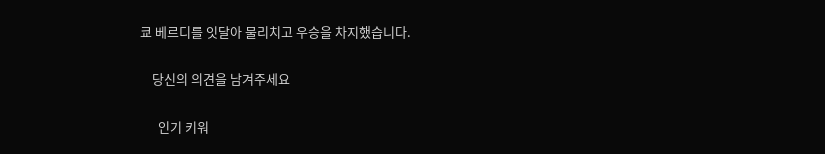쿄 베르디를 잇달아 물리치고 우승을 차지했습니다.

    당신의 의견을 남겨주세요

      인기 키워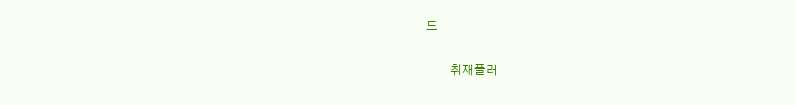드

        취재플러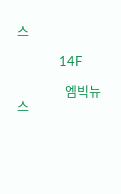스

              14F

                엠빅뉴스